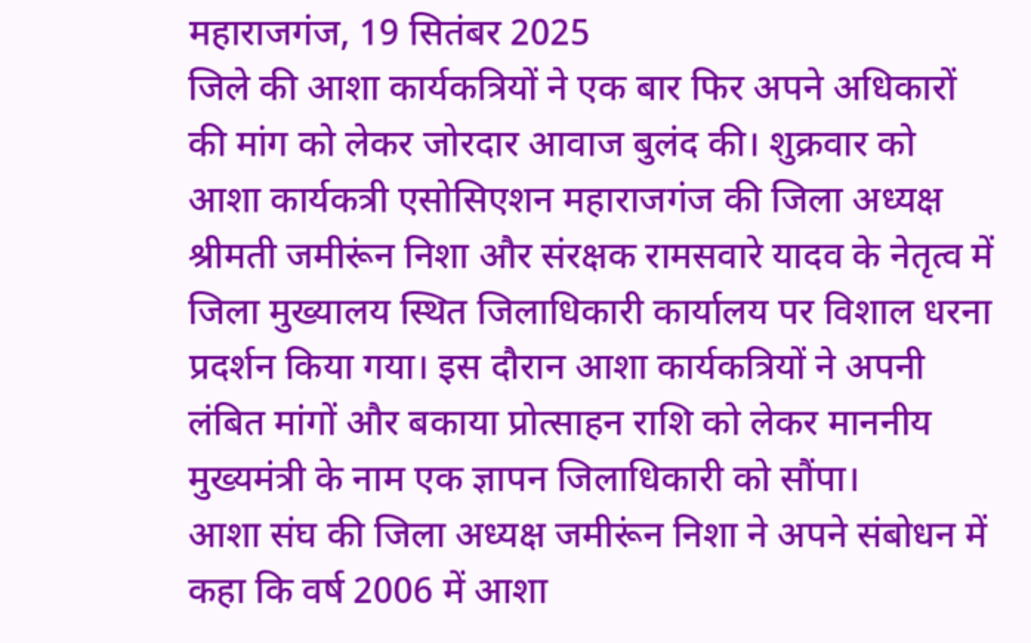महाराजगंज, 19 सितंबर 2025
जिले की आशा कार्यकत्रियों ने एक बार फिर अपने अधिकारों की मांग को लेकर जोरदार आवाज बुलंद की। शुक्रवार को आशा कार्यकत्री एसोसिएशन महाराजगंज की जिला अध्यक्ष श्रीमती जमीरूंन निशा और संरक्षक रामसवारे यादव के नेतृत्व में जिला मुख्यालय स्थित जिलाधिकारी कार्यालय पर विशाल धरना प्रदर्शन किया गया। इस दौरान आशा कार्यकत्रियों ने अपनी लंबित मांगों और बकाया प्रोत्साहन राशि को लेकर माननीय मुख्यमंत्री के नाम एक ज्ञापन जिलाधिकारी को सौंपा।
आशा संघ की जिला अध्यक्ष जमीरूंन निशा ने अपने संबोधन में कहा कि वर्ष 2006 में आशा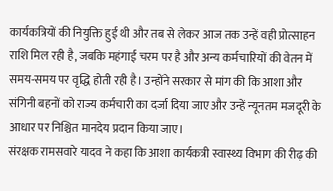कार्यकत्रियों की नियुक्ति हुई थी और तब से लेकर आज तक उन्हें वही प्रोत्साहन राशि मिल रही है, जबकि महंगाई चरम पर है और अन्य कर्मचारियों की वेतन में समय-समय पर वृद्धि होती रही है। उन्होंने सरकार से मांग की कि आशा और संगिनी बहनों को राज्य कर्मचारी का दर्जा दिया जाए और उन्हें न्यूनतम मजदूरी के आधार पर निश्चित मानदेय प्रदान किया जाए।
संरक्षक रामसवारे यादव ने कहा कि आशा कार्यकत्री स्वास्थ्य विभाग की रीढ़ की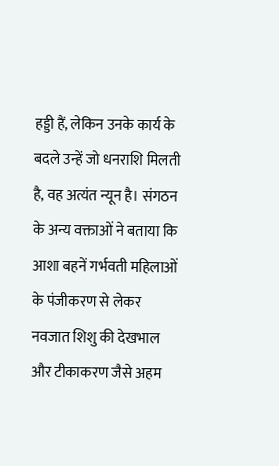हड्डी हैं, लेकिन उनके कार्य के बदले उन्हें जो धनराशि मिलती है, वह अत्यंत न्यून है। संगठन के अन्य वक्ताओं ने बताया कि आशा बहनें गर्भवती महिलाओं के पंजीकरण से लेकर नवजात शिशु की देखभाल और टीकाकरण जैसे अहम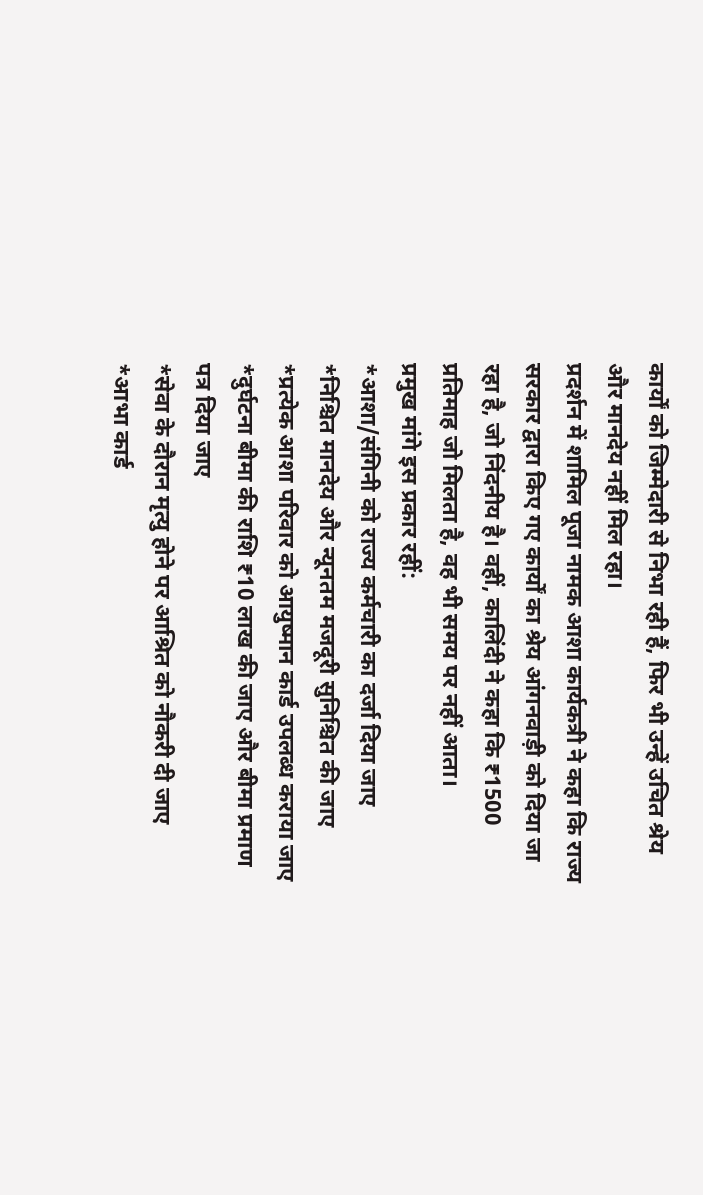कार्यों को जिम्मेदारी से निभा रही हैं, फिर भी उन्हें उचित श्रेय और मानदेय नहीं मिल रहा।
प्रदर्शन में शामिल पूजा नामक आशा कार्यकत्री ने कहा कि राज्य सरकार द्वारा किए गए कार्यों का श्रेय आंगनवाड़ी को दिया जा रहा है, जो निंदनीय है। वहीं, कालिंदी ने कहा कि ₹1500 प्रतिमाह जो मिलता है, वह भी समय पर नहीं आता।
प्रमुख मांगे इस प्रकार रहीं:
*आशा/संगिनी को राज्य कर्मचारी का दर्जा दिया जाए
*निश्चित मानदेय और न्यूनतम मजदूरी सुनिश्चित की जाए
*प्रत्येक आशा परिवार को आयुष्मान कार्ड उपलब्ध कराया जाए
*दुर्घटना बीमा की राशि ₹10 लाख की जाए और बीमा प्रमाण पत्र दिया जाए
*सेवा के दौरान मृत्यु होने पर आश्रित को नौकरी दी जाए
*आभा कार्ड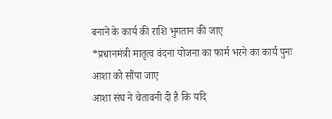बनाने के कार्य की राशि भुगतान की जाए
*प्रधानमंत्री मातृत्व वंदना योजना का फार्म भरने का कार्य पुनः आशा को सौंपा जाए
आशा संघ ने चेतावनी दी है कि यदि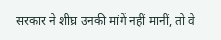सरकार ने शीघ्र उनकी मांगें नहीं मानीं, तो वे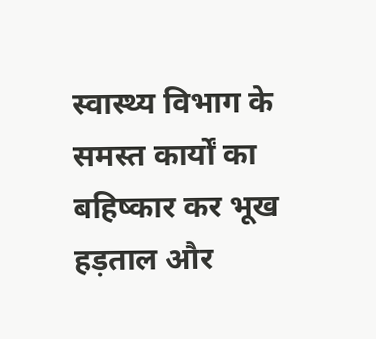स्वास्थ्य विभाग के समस्त कार्यों का बहिष्कार कर भूख हड़ताल और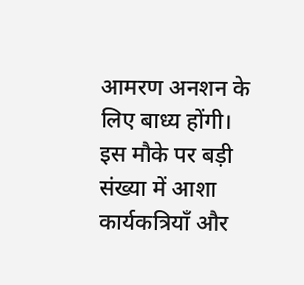आमरण अनशन के लिए बाध्य होंगी।
इस मौके पर बड़ी संख्या में आशा कार्यकत्रियाँ और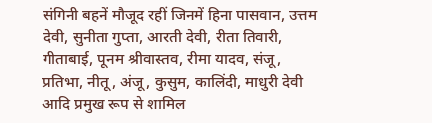संगिनी बहनें मौजूद रहीं जिनमें हिना पासवान, उत्तम देवी, सुनीता गुप्ता, आरती देवी, रीता तिवारी, गीताबाई, पूनम श्रीवास्तव, रीमा यादव, संजू, प्रतिभा, नीतू, अंजू, कुसुम, कालिंदी, माधुरी देवी आदि प्रमुख रूप से शामिल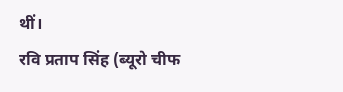थीं।
रवि प्रताप सिंह (ब्यूरो चीफ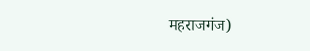महराजगंज)